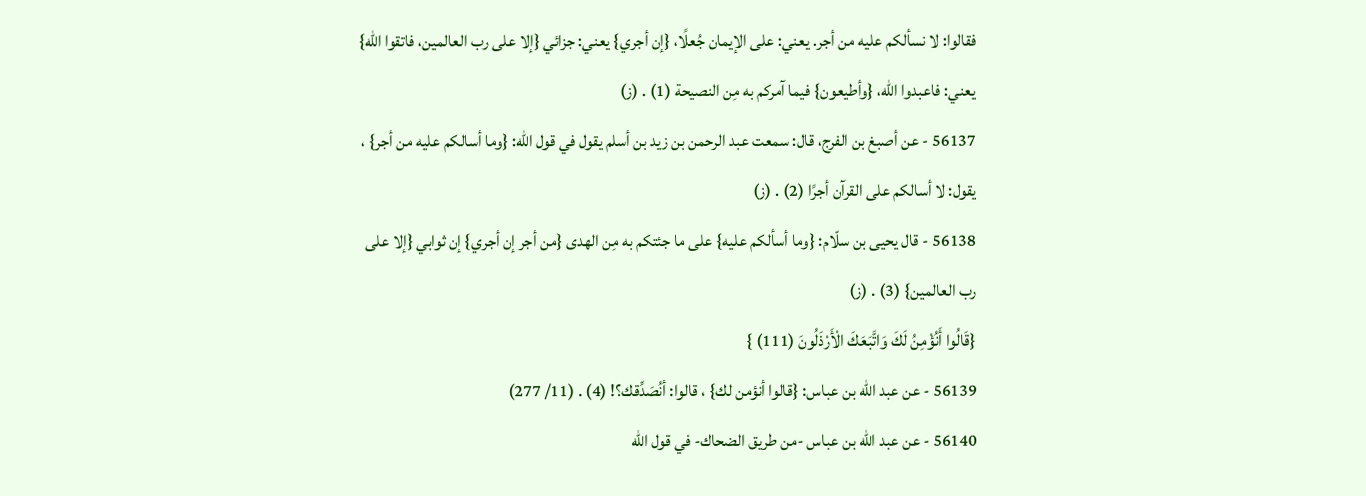فقالوا: لا نسألكم عليه من أجر. يعني: على الإيمان جُعلًا، {إن أجري} يعني: جزائي {إلا على رب العالمين، فاتقوا الله} يعني: فاعبدوا الله، {وأطيعون} فيما آمركم به مِن النصيحة (1) . (ز)
56137 - عن أصبغ بن الفرج، قال: سمعت عبد الرحمن بن زيد بن أسلم يقول في قول الله: {وما أسالكم عليه من أجر} ، يقول: لا أسالكم على القرآن أجرًا (2) . (ز)
56138 - قال يحيى بن سلّام: {وما أسألكم عليه} على ما جئتكم به مِن الهدى {من أجر إن أجري} إن ثوابي {إلا على رب العالمين} (3) . (ز)
{قَالُوا أَنُؤْمِنُ لَكَ وَاتَّبَعَكَ الْأَرْذَلُونَ (111) }
56139 - عن عبد الله بن عباس: {قالوا أنؤمن لك} ، قالوا: أنُصَدِّقك؟! (4) . (11/ 277)
56140 - عن عبد الله بن عباس -من طريق الضحاك- في قول الله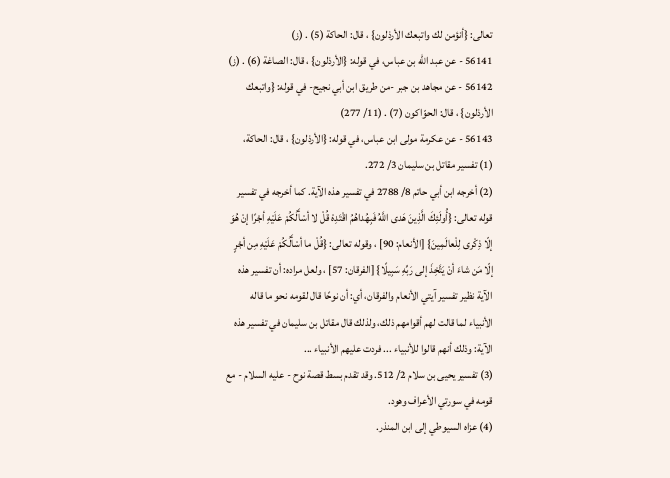تعالى: {أنؤمن لك واتبعك الأرذلون} ، قال: الحاكة (5) . (ز)
56141 - عن عبد الله بن عباس، في قوله: {الأرذلون} ، قال: الصاغة (6) . (ز)
56142 - عن مجاهد بن جبر -من طريق ابن أبي نجيح- في قوله: {واتبعك الأرذلون} ، قال: الحوّاكون (7) . (11/ 277)
56143 - عن عكرمة مولى ابن عباس، في قوله: {الأرذلون} ، قال: الحاكة،
(1) تفسير مقاتل بن سليمان 3/ 272.
(2) أخرجه ابن أبي حاتم 8/ 2788 في تفسير هذه الآية. كما أخرجه في تفسير قوله تعالى: {أُولَئِكَ الَّذِينَ هَدى اللَّهُ فَبِهُداهُمُ اقْتَدِهْ قُلْ لا أسْأَلُكُمْ عَلَيْهِ أجْرًا إنْ هُوَ إلّا ذِكْرى لِلْعالَمِينَ} [الأنعام: 90] ، وقوله تعالى: {قُلْ ما أسْأَلُكُمْ عَلَيْهِ مِن أجْرٍ إلّا مَن شاءَ أنْ يَتَّخِذَ إلى رَبِّهِ سَبِيلًا} [الفرقان: 57] ، ولعل مراده: أن تفسير هذه الآية نظير تفسير آيتي الأنعام والفرقان، أي: أن نوحًا قال لقومه نحو ما قاله الأنبياء لما قالت لهم أقوامهم ذلك، ولذلك قال مقاتل بن سليمان في تفسير هذه الآية: وذلك أنهم قالوا للأنبياء ... فردت عليهم الأنبياء ...
(3) تفسير يحيى بن سلام 2/ 512. وقد تقدم بسط قصة نوح - عليه السلام - مع قومه في سورتي الأعراف وهود.
(4) عزاه السيوطي إلى ابن المنذر.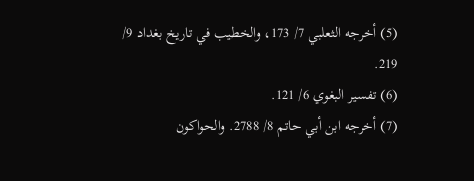(5) أخرجه الثعلبي 7/ 173، والخطيب في تاريخ بغداد 9/ 219.
(6) تفسير البغوي 6/ 121.
(7) أخرجه ابن أبي حاتم 8/ 2788. والحواكون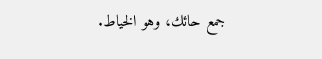جمع حائك، وهو الخياط.